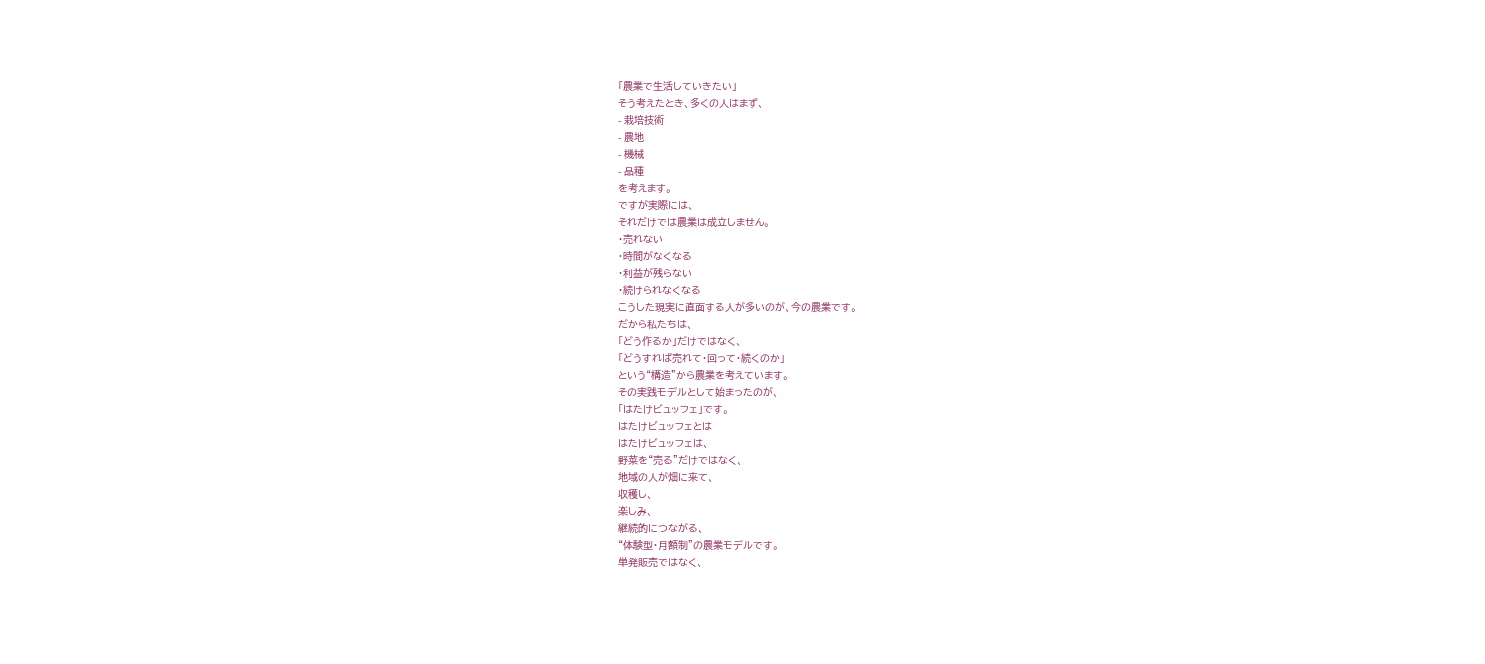「農業で生活していきたい」
そう考えたとき、多くの人はまず、
- 栽培技術
- 農地
- 機械
- 品種
を考えます。
ですが実際には、
それだけでは農業は成立しません。
・売れない
・時間がなくなる
・利益が残らない
・続けられなくなる
こうした現実に直面する人が多いのが、今の農業です。
だから私たちは、
「どう作るか」だけではなく、
「どうすれば売れて・回って・続くのか」
という“構造”から農業を考えています。
その実践モデルとして始まったのが、
「はたけビュッフェ」です。
はたけビュッフェとは
はたけビュッフェは、
野菜を“売る”だけではなく、
地域の人が畑に来て、
収穫し、
楽しみ、
継続的につながる、
“体験型・月額制”の農業モデルです。
単発販売ではなく、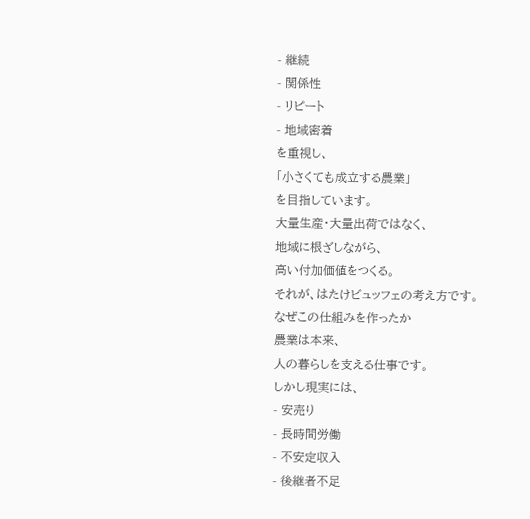- 継続
- 関係性
- リピート
- 地域密着
を重視し、
「小さくても成立する農業」
を目指しています。
大量生産・大量出荷ではなく、
地域に根ざしながら、
高い付加価値をつくる。
それが、はたけビュッフェの考え方です。
なぜこの仕組みを作ったか
農業は本来、
人の暮らしを支える仕事です。
しかし現実には、
- 安売り
- 長時間労働
- 不安定収入
- 後継者不足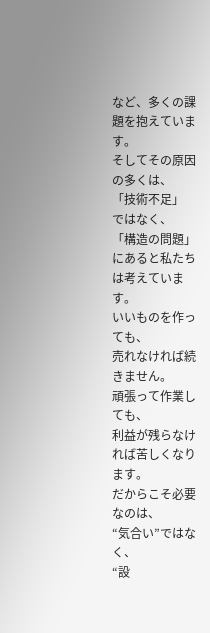など、多くの課題を抱えています。
そしてその原因の多くは、
「技術不足」
ではなく、
「構造の問題」
にあると私たちは考えています。
いいものを作っても、
売れなければ続きません。
頑張って作業しても、
利益が残らなければ苦しくなります。
だからこそ必要なのは、
“気合い”ではなく、
“設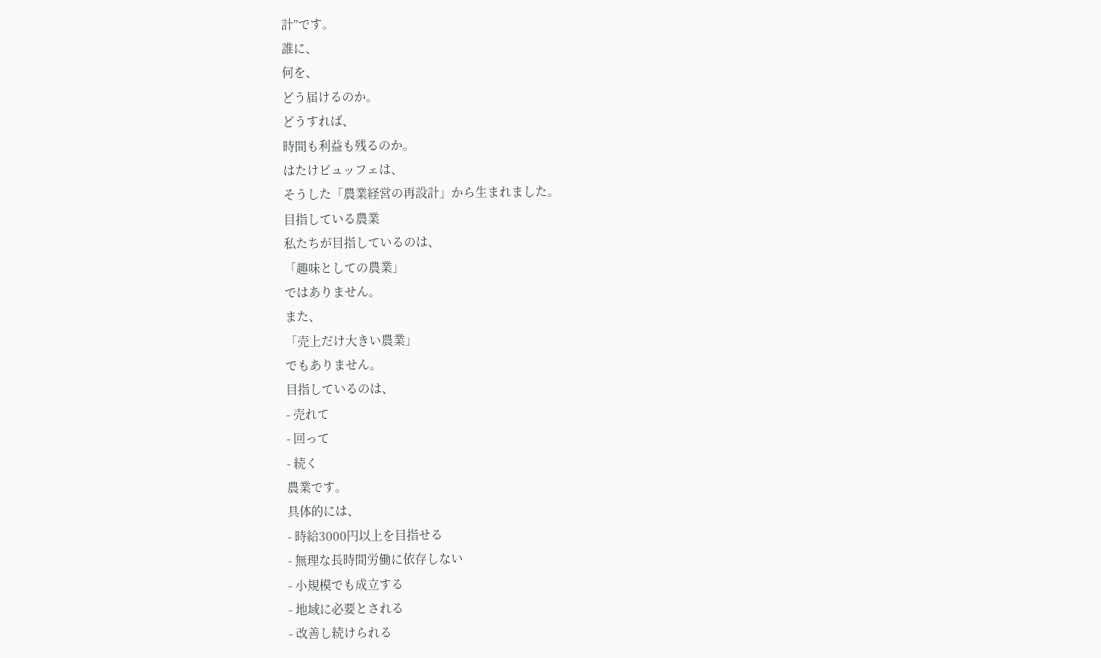計”です。
誰に、
何を、
どう届けるのか。
どうすれば、
時間も利益も残るのか。
はたけビュッフェは、
そうした「農業経営の再設計」から生まれました。
目指している農業
私たちが目指しているのは、
「趣味としての農業」
ではありません。
また、
「売上だけ大きい農業」
でもありません。
目指しているのは、
- 売れて
- 回って
- 続く
農業です。
具体的には、
- 時給3000円以上を目指せる
- 無理な長時間労働に依存しない
- 小規模でも成立する
- 地域に必要とされる
- 改善し続けられる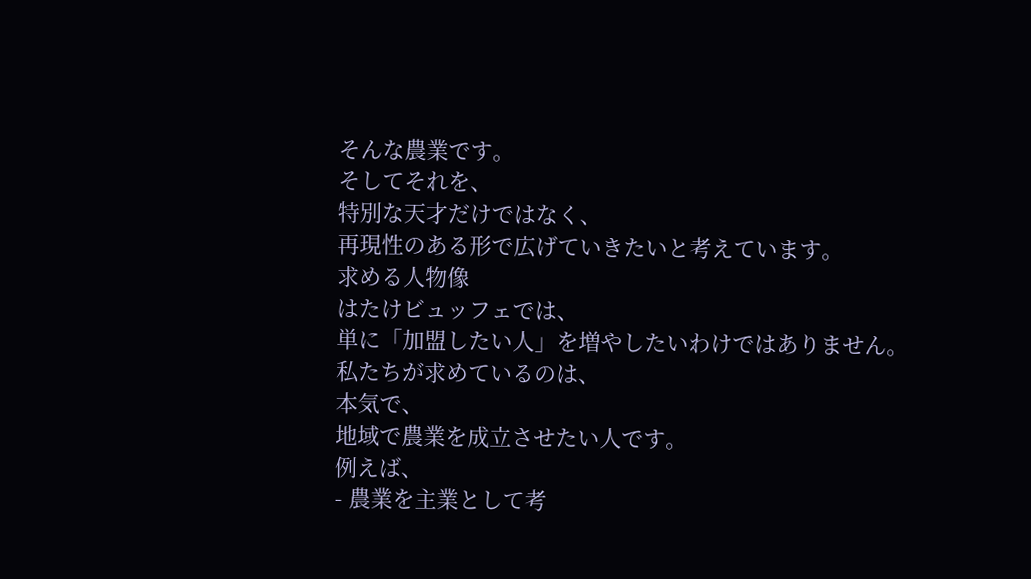そんな農業です。
そしてそれを、
特別な天才だけではなく、
再現性のある形で広げていきたいと考えています。
求める人物像
はたけビュッフェでは、
単に「加盟したい人」を増やしたいわけではありません。
私たちが求めているのは、
本気で、
地域で農業を成立させたい人です。
例えば、
- 農業を主業として考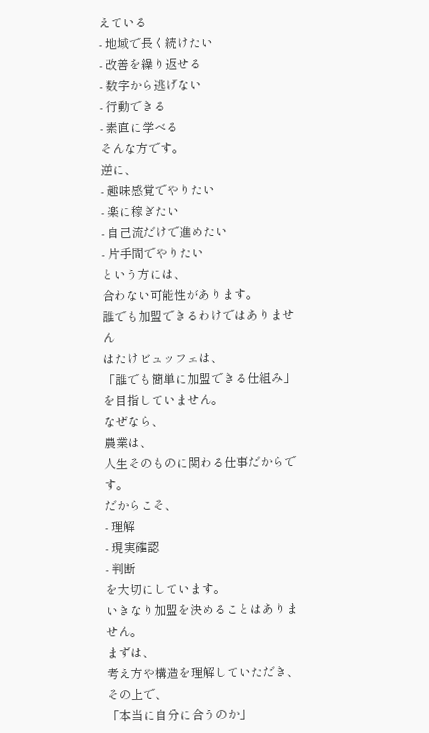えている
- 地域で長く続けたい
- 改善を繰り返せる
- 数字から逃げない
- 行動できる
- 素直に学べる
そんな方です。
逆に、
- 趣味感覚でやりたい
- 楽に稼ぎたい
- 自己流だけで進めたい
- 片手間でやりたい
という方には、
合わない可能性があります。
誰でも加盟できるわけではありません
はたけビュッフェは、
「誰でも簡単に加盟できる仕組み」
を目指していません。
なぜなら、
農業は、
人生そのものに関わる仕事だからです。
だからこそ、
- 理解
- 現実確認
- 判断
を大切にしています。
いきなり加盟を決めることはありません。
まずは、
考え方や構造を理解していただき、
その上で、
「本当に自分に合うのか」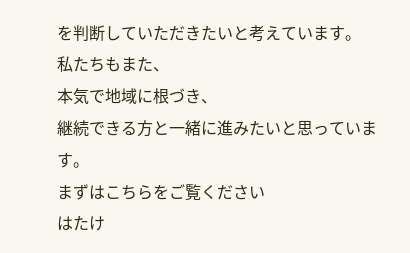を判断していただきたいと考えています。
私たちもまた、
本気で地域に根づき、
継続できる方と一緒に進みたいと思っています。
まずはこちらをご覧ください
はたけ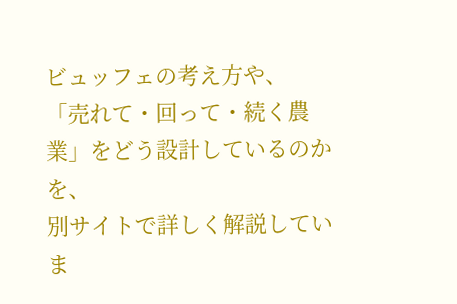ビュッフェの考え方や、
「売れて・回って・続く農業」をどう設計しているのかを、
別サイトで詳しく解説していま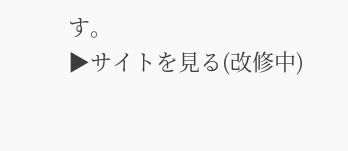す。
▶サイトを見る(改修中)